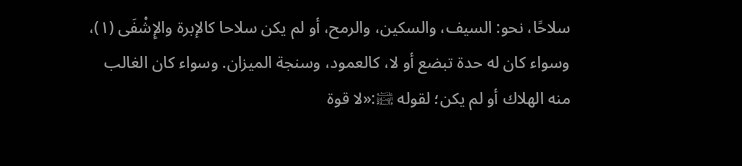سلاحًا، نحو: السيف، والسكين، والرمح، أو لم يكن سلاحا كالإبرة والإِشْفَى (١)، وسواء كان له حدة تبضع أو لا، كالعمود، وسنجة الميزان. وسواء كان الغالب منه الهلاك أو لم يكن؛ لقوله ﵊:«لا قوة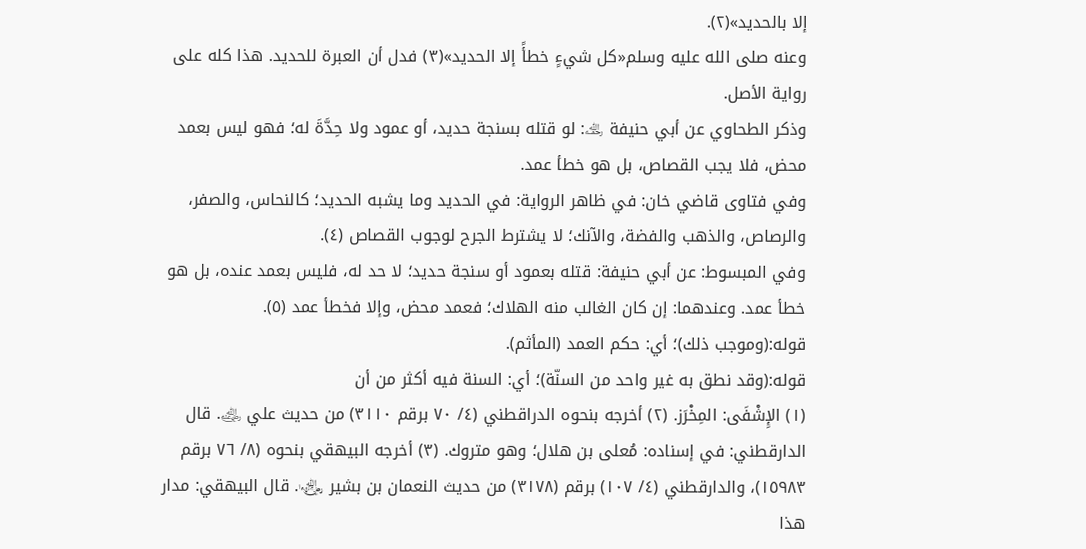إلا بالحديد»(٢).
وعنه صلى الله عليه وسلم«كل شيءٍ خطأً إلا الحديد»(٣) فدل أن العبرة للحديد. هذا كله على رواية الأصل.
وذكر الطحاوي عن أبي حنيفة ﵀: لو قتله بسنجة حديد، أو عمود ولا حِدَّةَ له؛ فهو ليس بعمد محض، فلا يجب القصاص، بل هو خطأ عمد.
وفي فتاوى قاضي خان: في ظاهر الرواية: في الحديد وما يشبه الحديد؛ كالنحاس، والصفر، والرصاص، والذهب والفضة، والآنك؛ لا يشترط الجرح لوجوب القصاص (٤).
وفي المبسوط: عن أبي حنيفة: قتله بعمود أو سنجة حديد؛ لا حد له، فليس بعمد عنده، بل هو خطأ عمد. وعندهما: إن كان الغالب منه الهلاك؛ فعمد محض، وإلا فخطأ عمد (٥).
قوله:(وموجب ذلك)؛ أي: حكم العمد (المأثم).
قوله:(وقد نطق به غير واحد من السنّة)؛ أي: السنة فيه أكثر من أن
(١) الإِشْفَى: المِخْرَز. (٢) أخرجه بنحوه الدراقطني (٤/ ٧٠ برقم ٣١١٠) من حديث علي ﵁. قال الدارقطني: في إسناده: مُعلى بن هلال؛ وهو متروك. (٣) أخرجه البيهقي بنحوه (٨/ ٧٦ برقم ١٥٩٨٣)، والدارقطني (٤/ ١٠٧) برقم (٣١٧٨) من حديث النعمان بن بشير ﵄. قال البيهقي: مدار هذا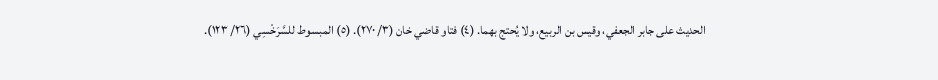الحديث على جابر الجعفي، وقيس بن الربيع، ولا يُحتج بهما. (٤) فتاو قاضي خان (٣/ ٢٧٠). (٥) المبسوط للسَّرَخْسِي (٢٦/ ١٢٣).